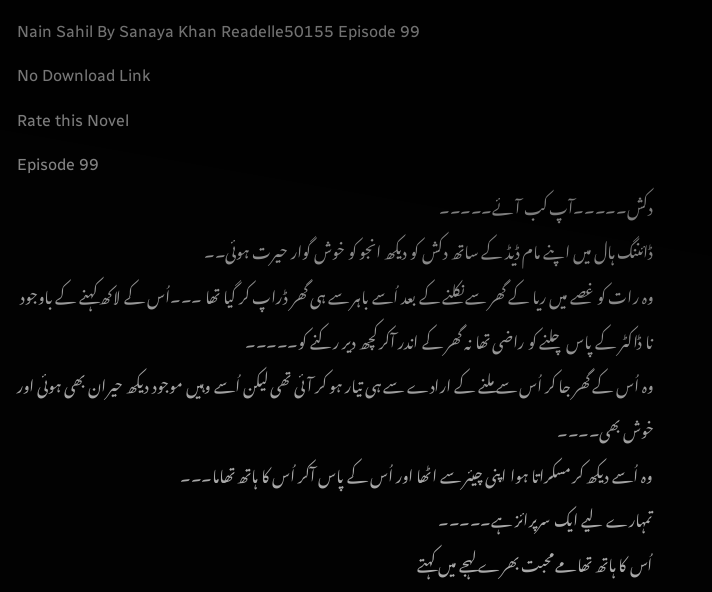Nain Sahil By Sanaya Khan Readelle50155 Episode 99
No Download Link
Rate this Novel
Episode 99
دکش۔۔۔۔۔آپ کب آئے۔۔۔۔۔
ڈائننگ ہال میں اپنے مام ڈیڈ کے ساتھ دکش کو دیکھ انجو کو خوش گوار حیرت ہوئی۔۔
وہ رات کو غصے میں ریا کے گھر سے نکلنے کے بعد اُسے باہر سے ہی گھر ڈراپ کر گیا تھا ۔۔۔اُس کے لاکھ کہنے کے باوجود نا ڈاکٹر کے پاس چلنے کو راضی تھا نہ گھر کے اندر آکر کچھ دیر رکنے کو۔۔۔۔۔
وہ اُس کے گھر جا کر اُس سے ملنے کے ارادے سے ہی تیار ہو کر آئی تھی لیکن اُسے وہیں موجود دیکھ حیران بھی ہوئی اور خوش بھی۔۔۔۔
وہ اُسے دیکھ کر مسکراتا ہوا اپنی چیئر سے اٹھا اور اُس کے پاس آکر اُس کا ہاتھ تھاما۔۔۔
تمہارے لیے ایک سرپرائز ہے۔۔۔۔۔
اُس کا ہاتھ تھامے محبت بھرے لہجے میں کہتے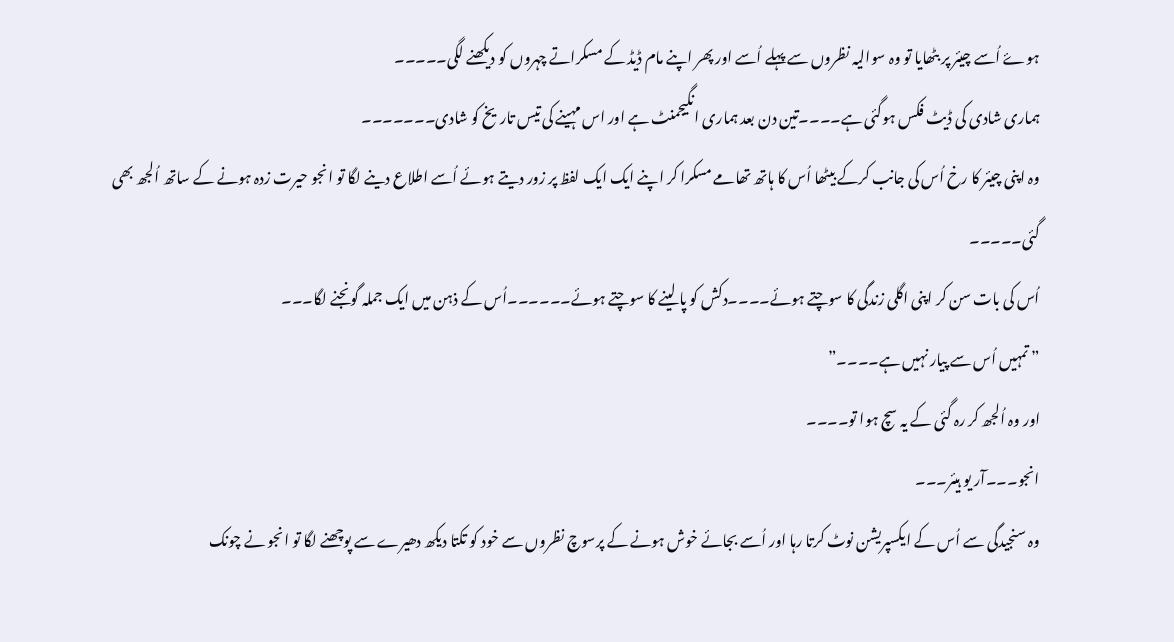ہوۓ اُسے چیئر پر بٹھایا تو وہ سوالیہ نظروں سے پہلے اُسے اور پھر اپنے مام ڈیڈ کے مسکراتے چہروں کو دیکھنے لگی۔۔۔۔۔
ہماری شادی کی ڈیٹ فکس ہوگئی ہے۔۔۔۔تین دن بعد ہماری انگیجمنٹ ہے اور اس مہینے کی تیس تاریخ کو شادی۔۔۔۔۔۔۔
وہ اپنی چیئر کا رخ اُس کی جانب کرکے بیٹھا اُس کا ہاتھ تھامے مسکرا کر اپنے ایک ایک لفظ پر زور دیتے ہوئے اُسے اطلاع دینے لگا تو انجو حیرت زدہ ہونے کے ساتھ اُلجھ بھی گئی۔۔۔۔۔
اُس کی بات سن کر اپنی اگلی زندگی کا سوچتے ہوئے۔۔۔۔دکش کو پا لینے کا سوچتے ہوئے۔۔۔۔۔۔اُس کے ذہن میں ایک جملہ گونجنے لگا۔۔۔
” تمہیں اُس سے پیار نہیں ہے۔۔۔۔”
اور وہ اُلجھ کر رہ گئی کے یہ سچ ہوا تو۔۔۔۔
انجو۔۔۔آر یو ہیئر۔۔۔
وہ سنجیدگی سے اُس کے ایکسپریشن نوٹ کرتا رہا اور اُسے بجائے خوش ہونے کے پرسوچ نظروں سے خود کو تکتا دیکھ دھیرے سے پوچھنے لگا تو انجو نے چونک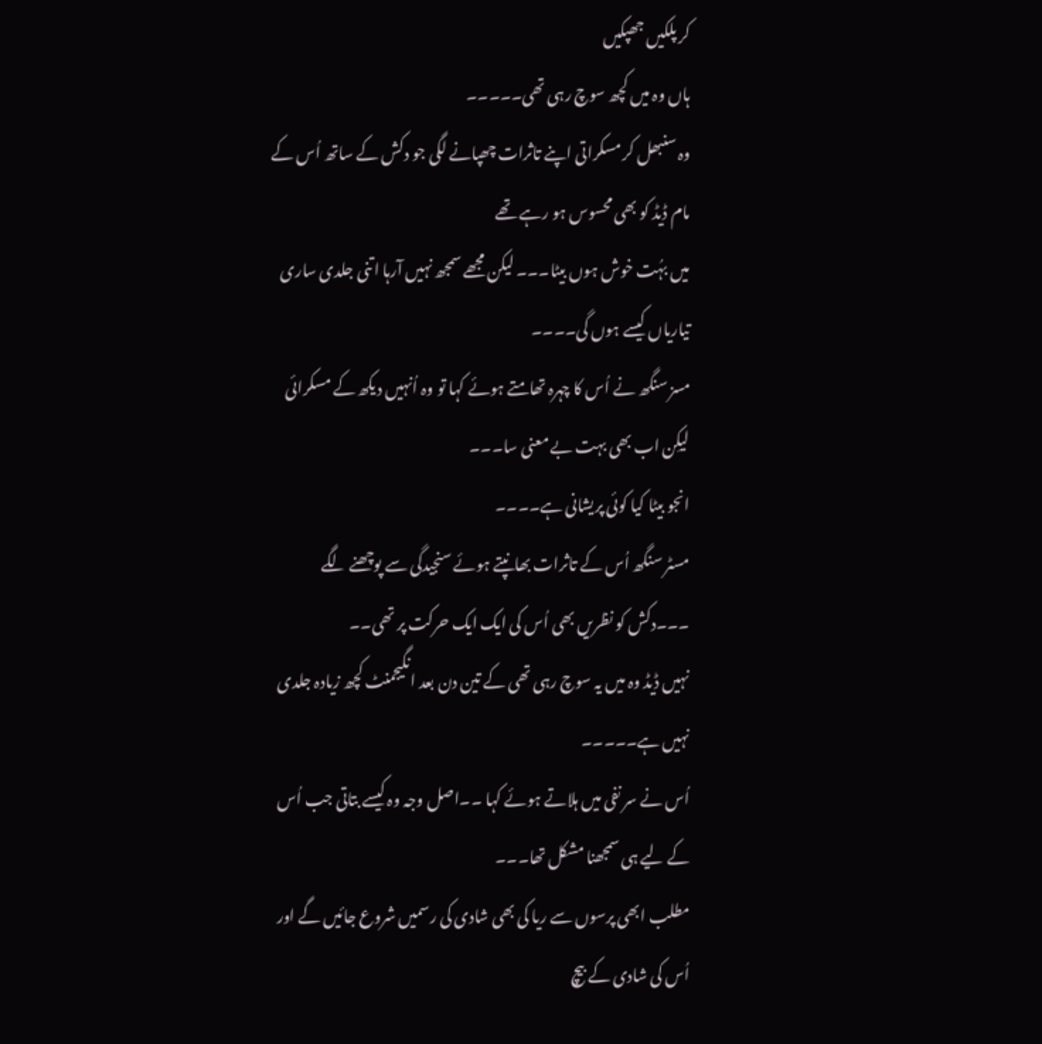کر پلکیں جھپکیں
ہاں وہ میں کچھ سوچ رہی تھی۔۔۔۔۔
وہ سنبھل کر مسکراتی اپنے تاثرات چھپانے لگی جو دکش کے ساتھ اُس کے مام ڈیڈ کو بھی محسوس ہو رہے تھے
میں بہُت خوش ہوں بیٹا۔۔۔ لیکن مجھے سمجھ نہیں آرہا اتنی جلدی ساری تیاریاں کیسے ہوں گی۔۔۔۔
مسز سنگھ نے اُس کا چہرہ تھامتے ہوئے کہا تو وہ اُنہیں دیکھ کے مسکرائی لیکِن اب بھی بہت بے معنی سا۔۔۔
انجو بیٹا کیا کوئی پریشانی ہے۔۔۔۔
مسٹر سنگھ اُس کے تاثرات بھانپتے ہوئے سنجیدگی سے پوچھنے لگے ۔۔۔دکش کو نظریں بھی اُس کی ایک ایک حرکت پر تھی۔۔
نہیں ڈیڈ وہ میں یہ سوچ رہی تھی کے تین دن بعد انگیجمنٹ کچھ زیادہ جلدی نہیں ہے۔۔۔۔۔
اُس نے سر نفی میں ہلاتے ہوئے کہا ۔۔اصل وجہ وہ کیسے بتاتی جب اُس کے لیے ہی سمجھنا مشکل تھا۔۔۔
مطلب ابھی پرسوں سے ریا کی بھی شادی کی رسمیں شروع جائیں گے اور اُس کی شادی کے بیچ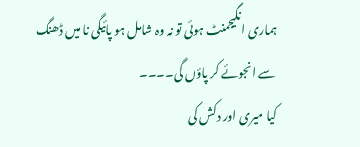ہماری انگیجمنٹ ہوئی تو نہ وہ شامل ہو پائیگی نا میں ڈھنگ سے انجوئے کر پاؤں گی۔۔۔۔
کیا میری اور دکش کی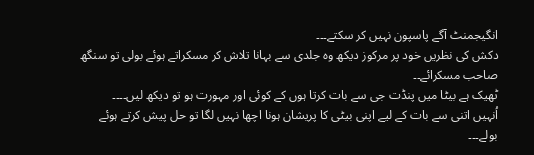انگیجمنٹ آگے پاسپون نہیں کر سکتے۔۔۔
دکش کی نظریں خود پر مرکوز دیکھ وہ جلدی سے بہانا تلاش کر مسکراتے ہوئے بولی تو سنگھ صاحب مسکرائے۔۔
ٹھیک ہے بیٹا میں پنڈت جی سے بات کرتا ہوں کے کوئی اور مہورت ہو تو دیکھ لیں۔۔۔۔
اُنہیں اتنی سے بات کے لیے اپنی بیٹی کا پریشان ہونا اچھا نہیں لگا تو حل پیش کرتے ہوئے بولے۔۔۔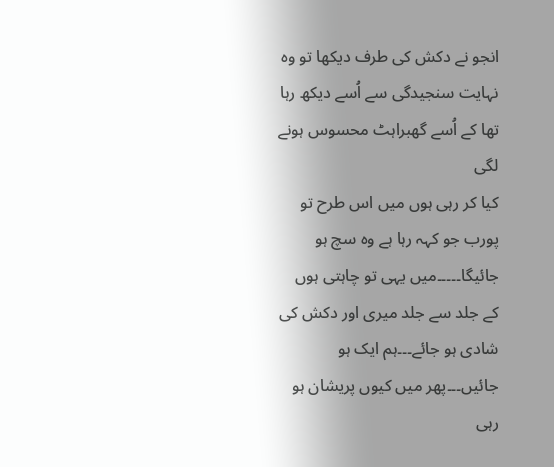انجو نے دکش کی طرف دیکھا تو وہ نہایت سنجیدگی سے اُسے دیکھ رہا تھا کے اُسے گھبراہٹ محسوس ہونے لگی
کیا کر رہی ہوں میں اس طرح تو پورب جو کہہ رہا ہے وہ سچ ہو جائیگا۔۔۔۔۔میں یہی تو چاہتی ہوں کے جلد سے جلد میری اور دکش کی شادی ہو جائے۔۔۔ہم ایک ہو جائیں۔۔۔پھر میں کیوں پریشان ہو رہی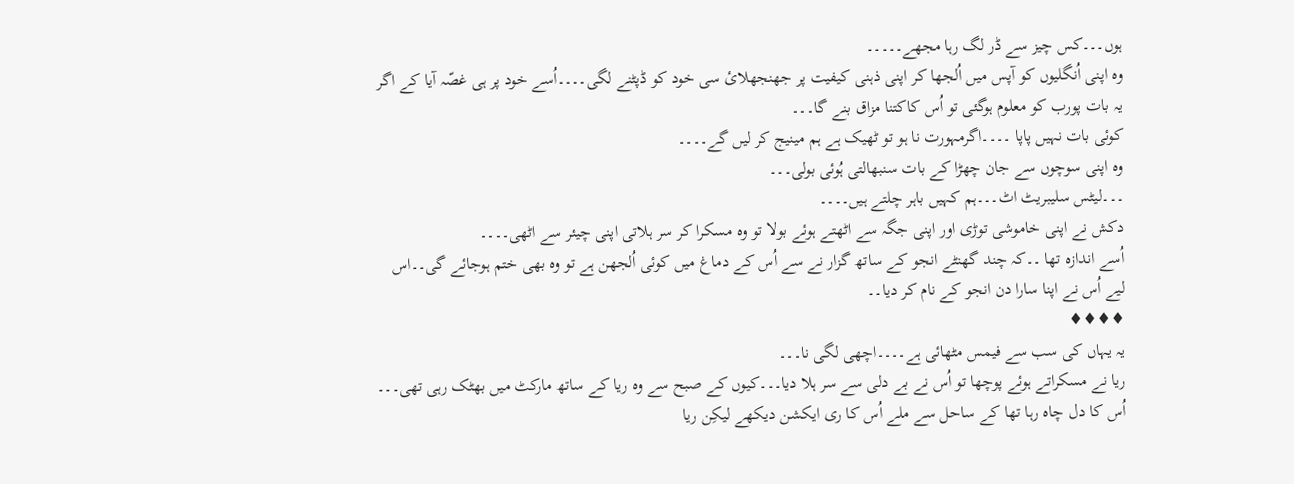ہوں۔۔۔کس چیز سے ڈر لگ رہا مجھے۔۔۔۔۔
وہ اپنی اُنگلیوں کو آپس میں اُلجھا کر اپنی ذہنی کیفیت پر جھنجھلائ سی خود کو ڈپٹنے لگی۔۔۔۔اُسے خود پر ہی غصّہ آیا کے اگر یہ بات پورب کو معلوم ہوگئی تو اُس کاکتنا مزاق بنے گا۔۔۔
کوئی بات نہیں پاپا ۔۔۔۔اگرمہورت نا ہو تو ٹھیک ہے ہم مینیج کر لیں گے۔۔۔۔
وہ اپنی سوچوں سے جان چھڑا کے بات سنبھالتی ہُوئی بولی۔۔۔
۔۔۔لیٹس سلیبریٹ اٹ۔۔۔ہم کہیں باہر چلتے ہیں۔۔۔۔
دکش نے اپنی خاموشی توڑی اور اپنی جگہ سے اٹھتے ہوئے بولا تو وہ مسکرا کر سر ہلاتی اپنی چیئر سے اٹھی۔۔۔۔
اُسے اندازہ تھا ۔۔کہ چند گھنٹے انجو کے ساتھ گزار نے سے اُس کے دماغ میں کوئی اُلجھن ہے تو وہ بھی ختم ہوجائے گی۔۔اس لیے اُس نے اپنا سارا دن انجو کے نام کر دیا۔۔
♦♦♦♦
یہ یہاں کی سب سے فیمس مٹھائی ہے۔۔۔۔اچھی لگی نا۔۔۔
ریا نے مسکراتے ہوئے پوچھا تو اُس نے بے دلی سے سر ہلا دیا۔۔۔کیوں کے صبح سے وہ ریا کے ساتھ مارکٹ میں بھٹک رہی تھی۔۔۔
اُس کا دل چاہ رہا تھا کے ساحل سے ملے اُس کا ری ایکشن دیکھے لیکِن ریا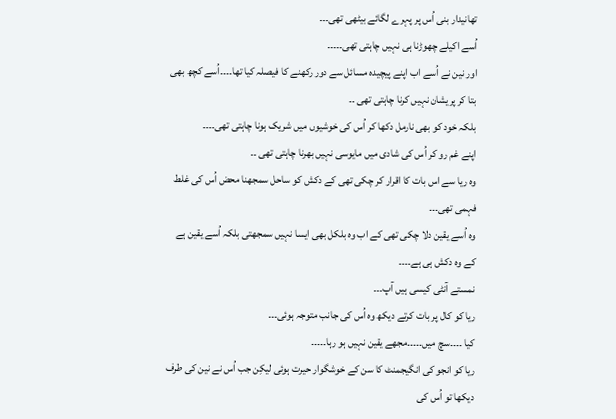تھانیدار بنی اُس پر پہرے لگائے بیٹھی تھی۔۔۔
اُسے اکیلے چھوڑنا ہی نہیں چاہتی تھی۔۔۔۔۔
اور نین نے اُسے اب اپنے پیچیدہ مسائل سے دور رکھنے کا فیصلہ کیا تھا۔۔۔۔اُسے کچھ بھی بتا کر پریشان نہیں کرنا چاہتی تھی ۔۔
بلکہ خود کو بھی نارمل دکھا کر اُس کی خوشیوں میں شریک ہونا چاہتی تھی۔۔۔۔
اپنے غم رو کر اُس کی شادی میں مایوسی نہیں بھرنا چاہتی تھی ۔۔
وہ ریا سے اس بات کا اقرار کر چکی تھی کے دکش کو ساحل سمجھنا محض اُس کی غلط فہمی تھی۔۔۔
وہ اُسے یقین دلا چکی تھی کے اب وہ بلکل بھی ایسا نہیں سمجھتی بلکہ اُسے یقین ہے کے وہ دکش ہی ہے۔۔۔۔
نمستے آنٹی کیسی ہیں آپ۔۔۔
ریا کو کال پر بات کرتے دیکھ وہ اُس کی جانب متوجہ ہوئی۔۔۔
کیا ۔۔۔۔سچ میں۔۔۔۔۔مجھے یقین نہیں ہو رہا۔۔۔۔۔
ریا کو انجو کی انگیجمنٹ کا سن کے خوشگوار حیرت ہوئی لیکِن جب اُس نے نین کی طرف دیکھا تو اُس کی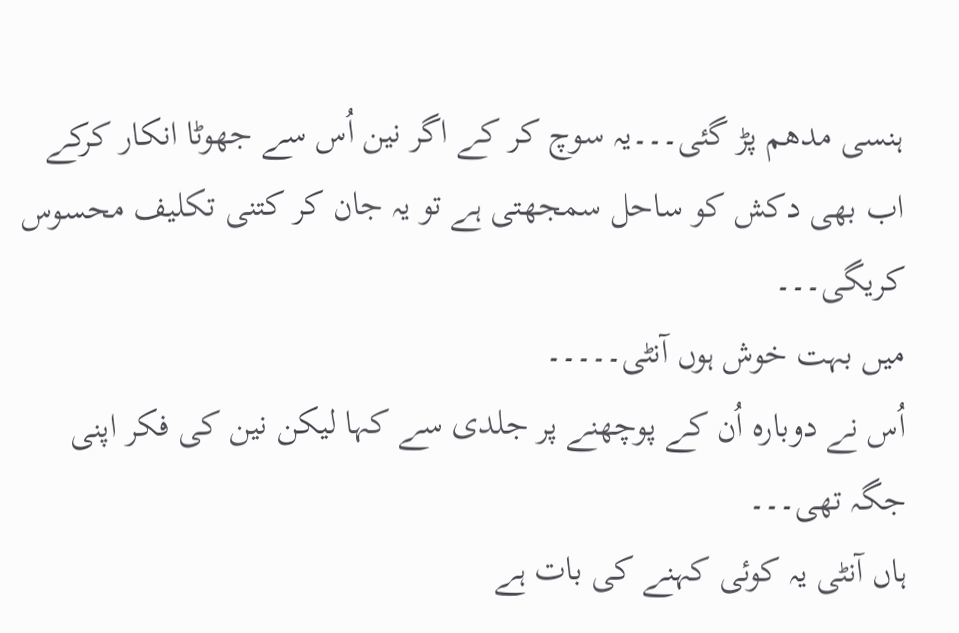ہنسی مدھم پڑ گئی۔۔۔یہ سوچ کر کے اگر نین اُس سے جھوٹا انکار کرکے اب بھی دکش کو ساحل سمجھتی ہے تو یہ جان کر کتنی تکلیف محسوس کریگی۔۔۔
میں بہت خوش ہوں آنٹی۔۔۔۔۔
اُس نے دوبارہ اُن کے پوچھنے پر جلدی سے کہا لیکن نین کی فکر اپنی جگہ تھی۔۔۔
ہاں آنٹی یہ کوئی کہنے کی بات ہے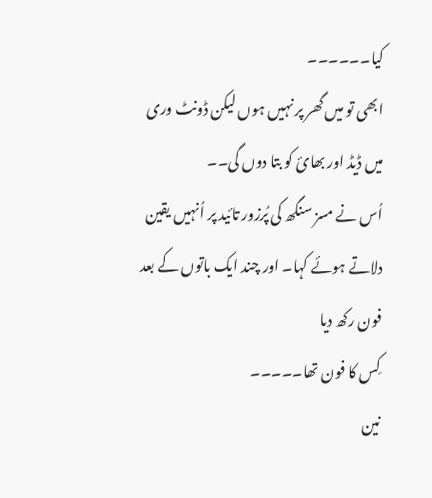کیا۔۔۔۔۔۔
ابھی تو میں گھر پر نہیں ہوں لیکن ڈونٹ وری میں ڈیڈ اور بھائ کو بتا دوں گی۔۔
اُس نے مسز سنگھ کی پُرزور تائید پر اُنہیں یقین دلاتے ہوئے کہا۔ اور چند ایک باتوں کے بعد فون رکھ دیا
کِس کا فون تھا۔۔۔۔۔
نین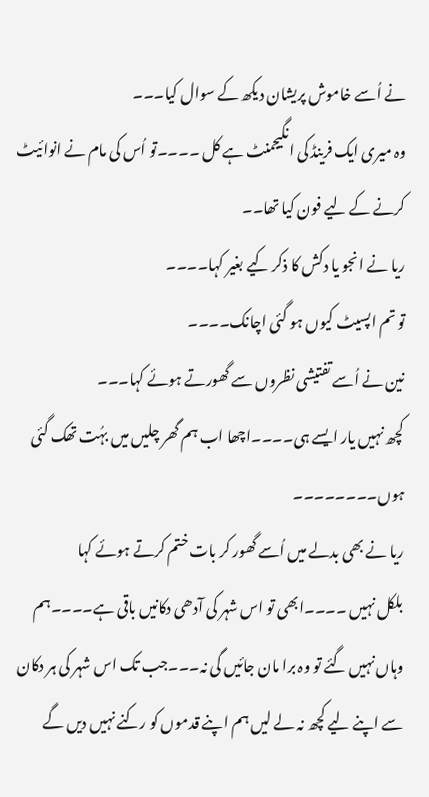نے اُسے خاموش پریشان دیکھ کے سوال کیا۔۔۔
وہ میری ایک فرینڈ کی انگیجمنٹ ہے کل ۔۔۔۔تو اُس کی مام نے انوائیٹ کرنے کے لیے فون کیا تھا۔۔
ریا نے انجو یا دکش کا ذکر کیے بغیر کہا۔۔۔۔
تو تم اپسیٹ کیوں ہو گئی اچانک۔۔۔۔
نین نے اُسے تفتیشی نظروں سے گھورتے ہوئے کہا۔۔۔
کچھ نہیں یار ایسے ہی۔۔۔۔اچھا اب ہم گھر چلیں میں بہُت تھک گئی ہوں۔۔۔۔۔۔۔۔
ریا نے بھی بدلے میں اُسے گھور کر بات ختم کرتے ہوئے کہا
بلکل نہیں ۔۔۔۔ابھی تو اس شہر کی آدھی دکانیں باقی ہے۔۔۔۔ہم وہاں نہیں گئے تو وہ برا مان جائیں گی نہ۔۔۔جب تک اس شہر کی ہر دکان سے اپنے لیے کچھ نہ لے لیں ہم اپنے قدموں کو رکنے نہیں دیں گے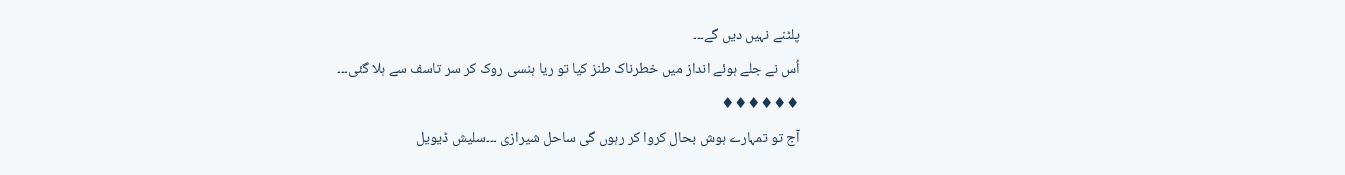پلٹنے نہیں دیں گے۔۔۔
اُس نے جلے ہوئے انداز میں خطرناک طنز کیا تو ریا ہنسی روک کر سر تاسف سے ہلا گئی۔۔۔
♦♦♦♦♦♦
آج تو تمہارے ہوش بحال کروا کر رہوں گی ساحل شیرازی ۔۔۔سلیش ڈیویل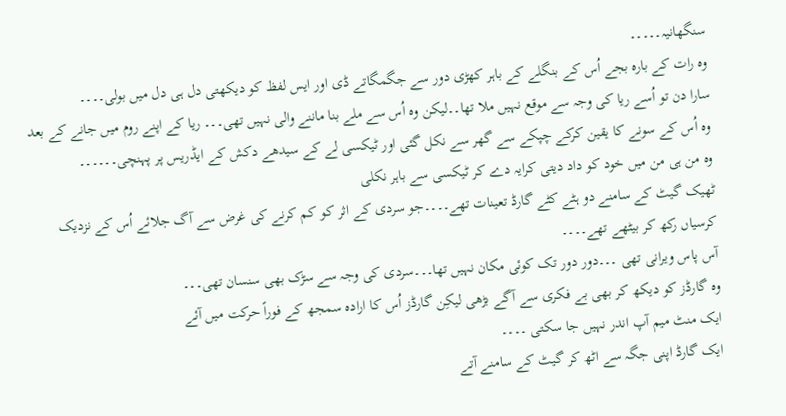سنگھانيہ۔۔۔۔۔
وہ رات کے بارہ بجے اُس کے بنگلے کے باہر کھڑی دور سے جگمگاتے ڈی اور ایس لفظ کو دیکھتی دل ہی دل میں بولی۔۔۔۔
سارا دن تو اُسے ریا کی وجہ سے موقع نہیں ملا تھا۔۔لیکن وہ اُس سے ملے بنا ماننے والی نہیں تھی۔۔۔ ریا کے اپنے روم میں جانے کے بعد وہ اُس کے سونے کا یقین کرکے چپکے سے گھر سے نکل گئی اور ٹیکسی لے کے سیدھے دکش کے ایڈریس پر پہنچی۔۔۔۔۔۔
وہ من ہی من میں خود کو داد دیتی کرایہ دے کر ٹیکسی سے باہر نکلی
ٹھیک گیٹ کے سامنے دو ہٹے کٹے گارڈ تعینات تھے۔۔۔۔جو سردی کے اثر کو کم کرنے کی غرض سے آگ جلائے اُس کے نزدیک کرسیاں رکھ کر بیٹھے تھے۔۔۔۔
آس پاس ویرانی تھی ۔۔۔دور دور تک کوئی مکان نہیں تھا۔۔۔سردی کی وجہ سے سڑک بھی سنسان تھی۔۔۔
وہ گارڈز کو دیکھ کر بھی بے فکری سے آگے بڑھی لیکِن گارڈز اُس کا ارادہ سمجھ کے فوراً حرکت میں آئے
ایک منٹ میم آپ اندر نہیں جا سکتی ۔۔۔۔
ایک گارڈ اپنی جگہ سے اٹھ کر گیٹ کے سامنے آتے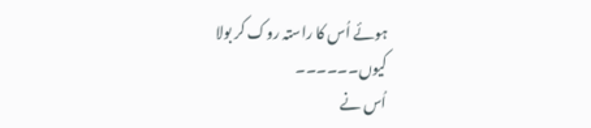ہوئے اُس کا راستہ روک کر بولا
کیوں۔۔۔۔۔۔
اُس نے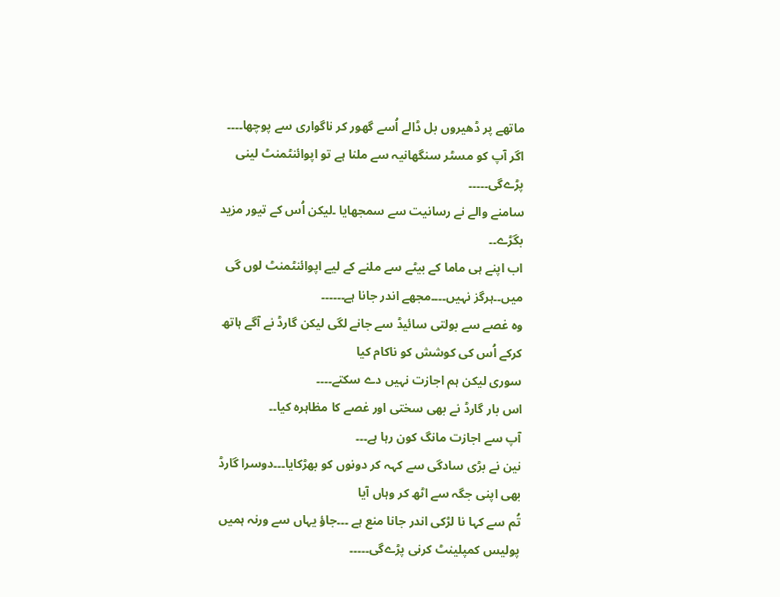ماتھے پر ڈھیروں بل ڈالے اُسے گھور کر ناگواری سے پوچھا۔۔۔۔
اگر آپ کو مسٹر سنگھانیہ سے ملنا ہے تو اپوائنٹمنٹ لینی پڑےگی۔۔۔۔۔
سامنے والے نے رسانيت سے سمجھایا ۔لیکن اُس کے تیور مزید بگڑے۔۔
اب اپنے ہی ماما کے بیٹے سے ملنے کے لیے اپوائنٹمنٹ لوں گی میں۔۔ہرگز نہیں۔۔۔۔مجھے اندر جانا ہے۔۔۔۔۔۔
وہ غصے سے بولتی سائیڈ سے جانے لگی لیکن گارڈ نے آگے ہاتھ کرکے اُس کی کوشش کو ناکام کیا
سوری لیکن ہم اجازت نہیں دے سکتے۔۔۔۔
اس بار گارڈ نے بھی سختی اور غصے کا مظاہرہ کیا۔۔
آپ سے اجازت مانگ کون رہا ہے۔۔۔
نین نے بڑی سادگی سے کہہ کر دونوں کو بھڑکایا۔۔۔دوسرا گارڈ بھی اپنی جگہ سے اٹھ کر وہاں آیا
تُم سے کہا نا لڑکی اندر جانا منع ہے ۔۔۔جاؤ یہاں سے ورنہ ہمیں پولیس کمپلینٹ کرنی پڑےگی۔۔۔۔۔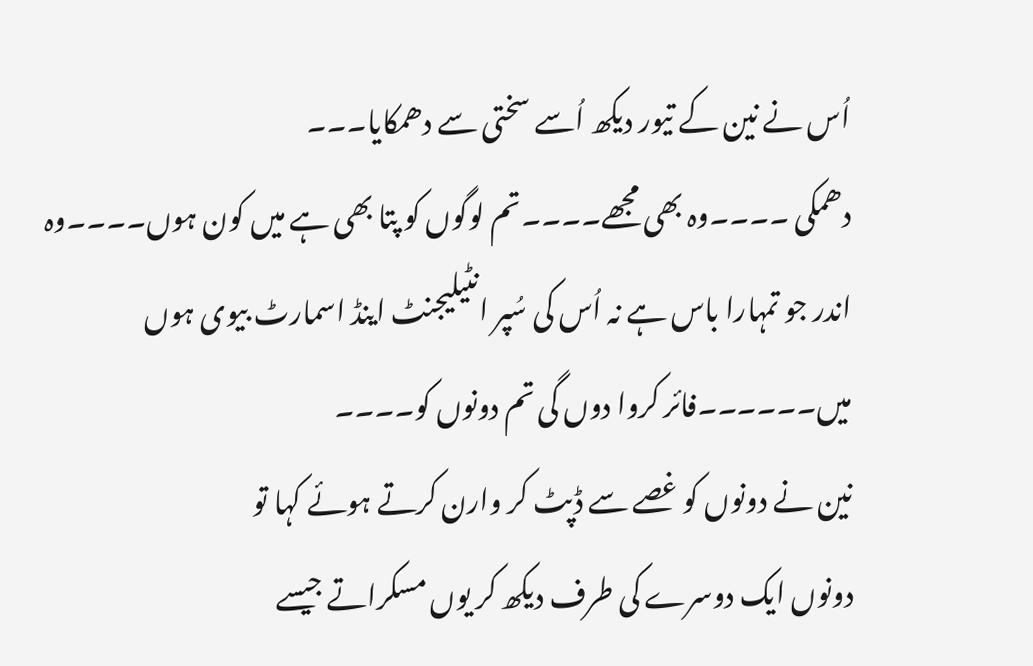اُس نے نین کے تیور دیکھ اُسے سختی سے دھمکایا۔۔۔
دھمکی ۔۔۔۔وہ بھی مجھے۔۔۔۔تم لوگوں کو پتا بھی ہے میں کون ہوں۔۔۔۔وہ اندر جو تمہارا باس ہے نہ اُس کی سُپر انٹیلیجنٹ اینڈ اسمارٹ بیوی ہوں میں۔۔۔۔۔۔فائر کروا دوں گی تم دونوں کو۔۔۔۔
نین نے دونوں کو غصے سے ڈپٹ کر وارن کرتے ہوئے کہا تو
دونوں ایک دوسرے کی طرف دیکھ کر یوں مسکراتے جیسے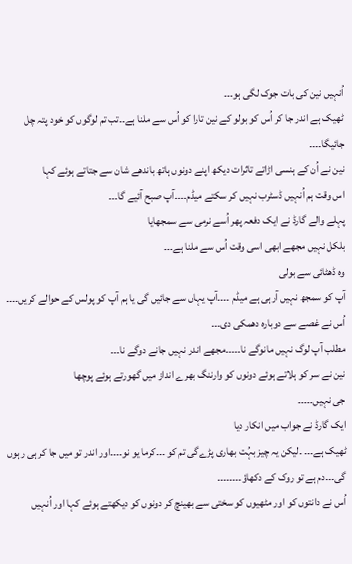اُنہیں نین کی بات جوک لگی ہو۔۔۔
ٹھیک ہے اندر جا کر اُس کو بولو کے نین تارا کو اُس سے ملنا ہے۔۔تب تم لوگوں کو خود پتہ چل جائیگا۔۔۔۔
نین نے اُن کے ہنسی اڑاتے تاثرات دیکھ اپنے دونوں ہاتھ باندھے شان سے جتاتے ہوئے کہا
اس وقت ہم اُنہیں ڈسٹرب نہیں کر سکتے میڈم۔۔۔۔آپ صبح آئیے گا۔۔۔
پہلے والے گارڈ نے ایک دفعہ پھر اُسے نرمی سے سمجھایا
بلکل نہیں مجھے ابھی اسی وقت اُس سے ملنا ہے۔۔۔
وہ ڈھٹائی سے بولی
آپ کو سمجھ نہیں آرہی ہے میڈم ۔۔۔۔آپ یہاں سے جائیں گی یا ہم آپ کو پولس کے حوالے کریں۔۔۔۔
اُس نے غصے سے دوبارہ دھمکی دی۔۔۔
مطلب آپ لوگ نہیں مانوگے نا۔۔۔۔۔مجھے اندر نہیں جانے دوگے نا۔۔۔
نین نے سر کو ہلاتے ہوئے دونوں کو وارننگ بھرے انداز میں گھورتے ہوئے پوچھا
جی نہیں۔۔۔۔۔
ایک گارڈ نے جواب میں انکار دیا
ٹھیک ہے۔۔۔ ۔لیکن یہ چیز بہُت بھاری پڑےگی تم کو ۔۔۔کرما یو نو۔۔۔۔اور اندر تو میں جا کر ہی رہوں گی۔۔۔دم ہے تو روک کے دکھاؤ۔۔۔۔۔۔۔۔
اُس نے دانتوں کو اور مٹھیوں کو سختی سے بھینچ کر دونوں کو دیکھتے ہوئے کہا اور اُنہیں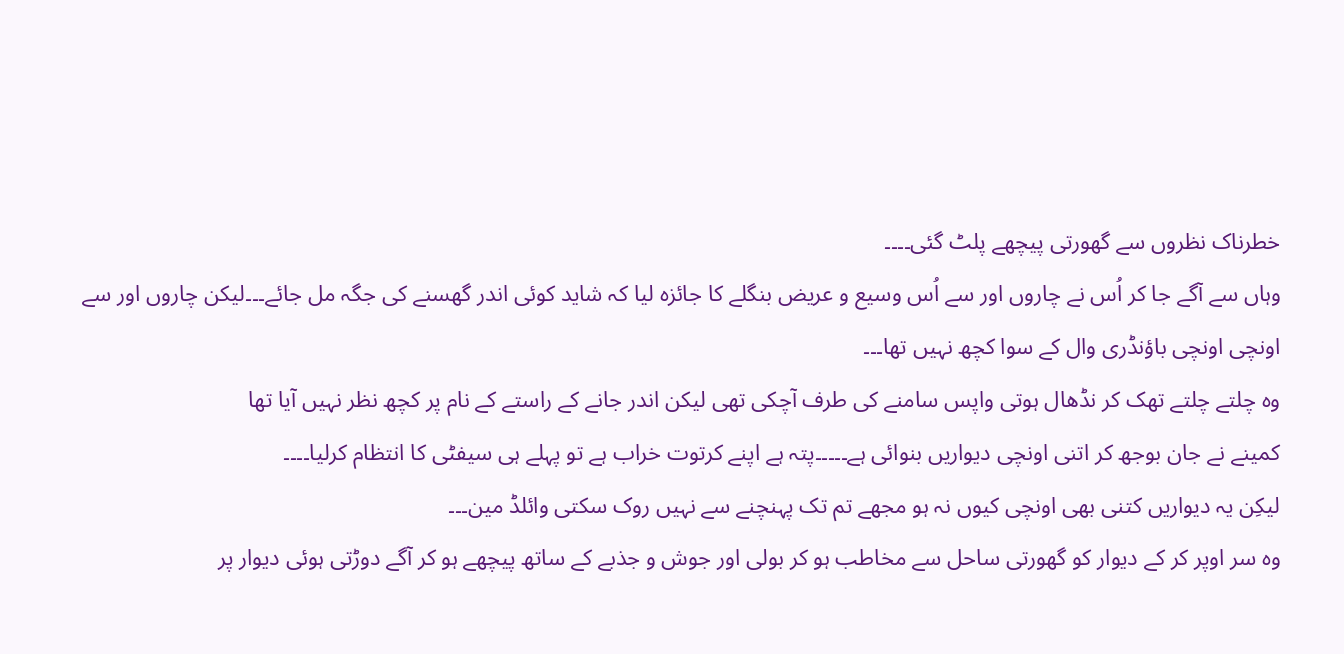خطرناک نظروں سے گھورتی پیچھے پلٹ گئی۔۔۔۔
وہاں سے آگے جا کر اُس نے چاروں اور سے اُس وسیع و عریض بنگلے کا جائزہ لیا کہ شاید کوئی اندر گھسنے کی جگہ مل جائے۔۔۔لیکن چاروں اور سے اونچی اونچی باؤنڈری وال کے سوا کچھ نہیں تھا۔۔۔
وہ چلتے چلتے تھک کر نڈھال ہوتی واپس سامنے کی طرف آچکی تھی لیکن اندر جانے کے راستے کے نام پر کچھ نظر نہیں آیا تھا
کمینے نے جان بوجھ کر اتنی اونچی دیواریں بنوائی ہے۔۔۔۔۔پتہ ہے اپنے کرتوت خراب ہے تو پہلے ہی سیفٹی کا انتظام کرلیا۔۔۔۔
لیکِن یہ دیواریں کتنی بھی اونچی کیوں نہ ہو مجھے تم تک پہنچنے سے نہیں روک سکتی وائلڈ مین۔۔۔
وہ سر اوپر کر کے دیوار کو گھورتی ساحل سے مخاطب ہو کر بولی اور جوش و جذبے کے ساتھ پیچھے ہو کر آگے دوڑتی ہوئی دیوار پر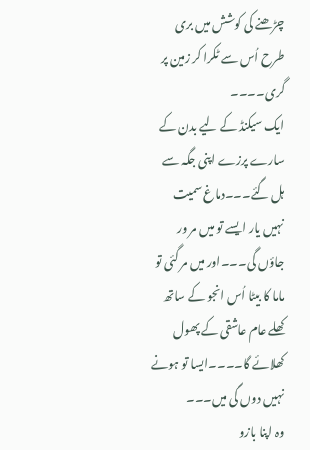چڑھنے کی کوشش میں بری طرح اُس سے ٹکرا کر زمین پر گری۔۔۔۔
ایک سیکنڈ کے لیے بدن کے سارے پرزے اپنی جگہ سے ہل گئے۔۔۔دماغ سمیت
نہیں یار ایسے تو میں مر ور جاؤں گی۔۔۔اور میں مر گئی تو ماما کا بیٹا اُس انجو کے ساتھ کھلے عام عاشقی کے پھول کھلائے گا۔۔۔۔ایسا تو ہونے نہیں دوں گی میں۔۔۔
وہ اپنا بازو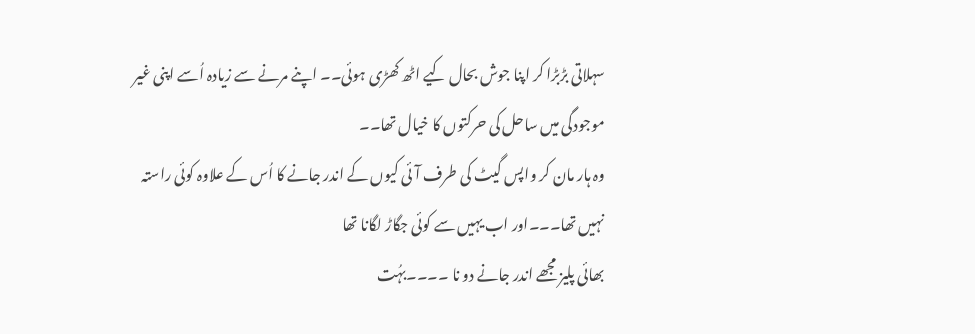سہلاتی بڑبڑا کر اپنا جوش بحال کیے اٹھ کھڑی ہوئی۔۔ اپنے مرنے سے زیادہ اُسے اپنی غیر موجودگی میں ساحل کی حرکتوں کا خیال تھا۔۔
وہ ہار مان کر واپس گیٹ کی طرف آئی کیوں کے اندر جانے کا اُس کے علاوہ کوئی راستہ نہیں تھا۔۔۔اور اب یہیں سے کوئی جگاڑ لگانا تھا
بھائی پلیز مجھے اندر جانے دو نا ۔۔۔۔بہُت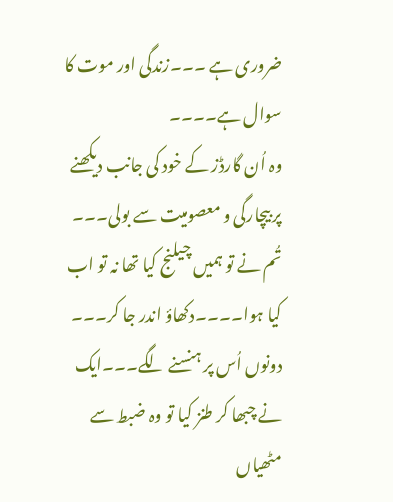ضروری ہے ۔۔۔زندگی اور موت کا سوال ہے۔۔۔۔
وہ اُن گارڈز کے خود کی جانب دیکھنے پر بیچارگی و معصومیت سے بولی۔۔۔
تُم نے تو ہمیں چیلنج کیا تھا نہ تو اب کیا ہوا۔۔۔۔دکھاؤ اندر جا کر۔۔۔
دونوں اُس پر ہنسنے لگے۔۔۔ایک نے چبھا کر طنز کیا تو وہ ضبط سے مٹھیاں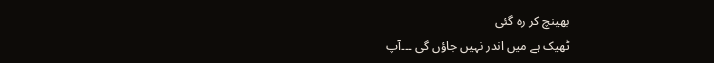بھینچ کر رہ گئی
ٹھیک ہے میں اندر نہیں جاؤں گی ۔۔۔آپ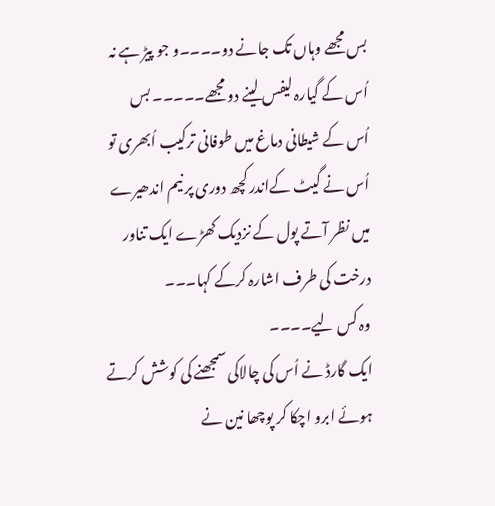بس مجھے وہاں تک جانے دو۔۔۔۔و جو پیڑ ہے نہ اُس کے گیارہ لیفس لینے دو مجھے۔۔۔۔۔ بس
اُس کے شیطانی دماغ میں طوفانی ترکیب اُبھری تو اُس نے گیٹ کےاندر کچھ دوری پر نیم اندھیرے میں نظر آتے پول کے نزدیک کھڑے ایک تناور درخت کی طرف اشارہ کرکے کہا۔۔۔
وہ کس لیے۔۔۔۔
ایک گارڈ نے اُس کی چالاکی سمجھنے کی کوشش کرتے ہوئے ابرو اچکا کر پوچھا نین نے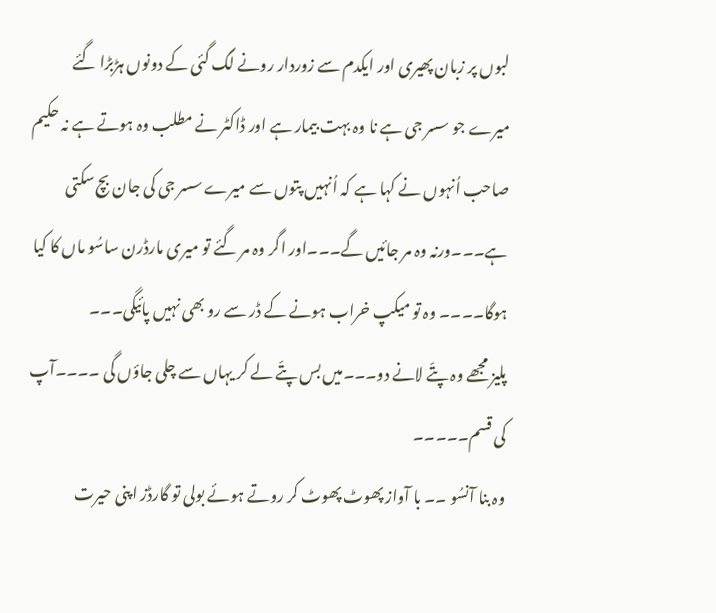لبوں پر زبان پھیری اور ایکدم سے زوردار رونے لگ گئی کے دونوں ہڑبڑا گئے
میرے جو سسر جی ہے نا وہ بہت بیمار ہے اور ڈاکٹر نے مطلب وہ ہوتے ہے نہ حکیم صاحب اُنہوں نے کہا ہے کہ اُنہیں پتوں سے میرے سسر جی کی جان بچ سکتی ہے۔۔۔ورنہ وہ مر جائیں گے۔۔۔اور اگر وہ مر گئے تو میری مارڈرن ساسُو ماں کا کیا ہوگا۔۔۔۔ وہ تو میکپ خراب ہونے کے ڈر سے رو بھی نہیں پائیگی۔۔۔
پلیز مجھے وہ پتّے لانے دو۔۔۔میں بس پتّے لے کر یہاں سے چلی جاؤں گی ۔۔۔۔آپ کی قسم۔۔۔۔۔
وہ بنا آنسُو ۔۔ با آواز پھوٹ پھوٹ کر روتے ہوئے بولی تو گارڈز اپنی حیرت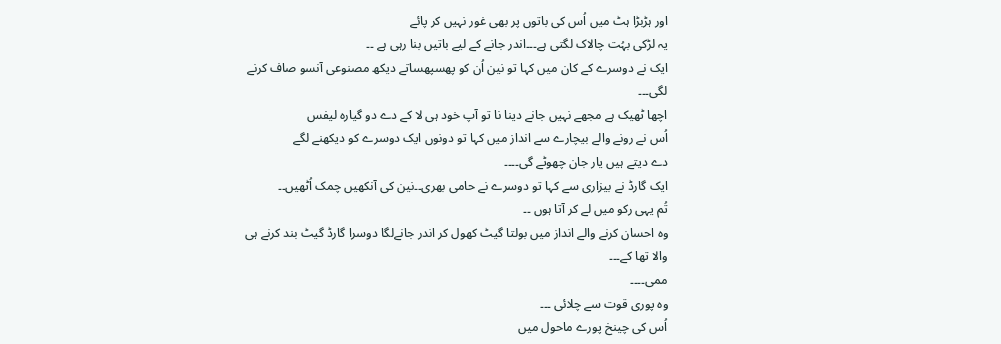اور ہڑبڑا ہٹ میں اُس کی باتوں پر بھی غور نہیں کر پائے
یہ لڑکی بہُت چالاک لگتی ہے۔۔۔اندر جانے کے لیے باتیں بنا رہی ہے ۔۔
ایک نے دوسرے کے کان میں کہا تو نین اُن کو پھسپھساتے دیکھ مصنوعی آنسو صاف کرنے لگی۔۔۔
اچھا ٹھیک ہے مجھے نہیں جانے دینا نا تو آپ خود ہی لا کے دے دو گیارہ ليفس
اُس نے رونے والے بیچارے سے انداز میں کہا تو دونوں ایک دوسرے کو دیکھنے لگے
دے دیتے ہیں یار جان چھوٹے گی۔۔۔۔
ایک گارڈ نے بیزاری سے کہا تو دوسرے نے حامی بھری۔۔نین کی آنکھیں چمک اُٹھیں۔۔
تُم یہی رکو میں لے کر آتا ہوں ۔۔
وہ احسان کرنے والے انداز میں بولتا گیٹ کھول کر اندر جانےلگا دوسرا گارڈ گیٹ بند کرنے ہی والا تھا کے۔۔۔
ممی۔۔۔۔
وہ پوری قوت سے چلائی ۔۔۔
اُس کی چینخ پورے ماحول میں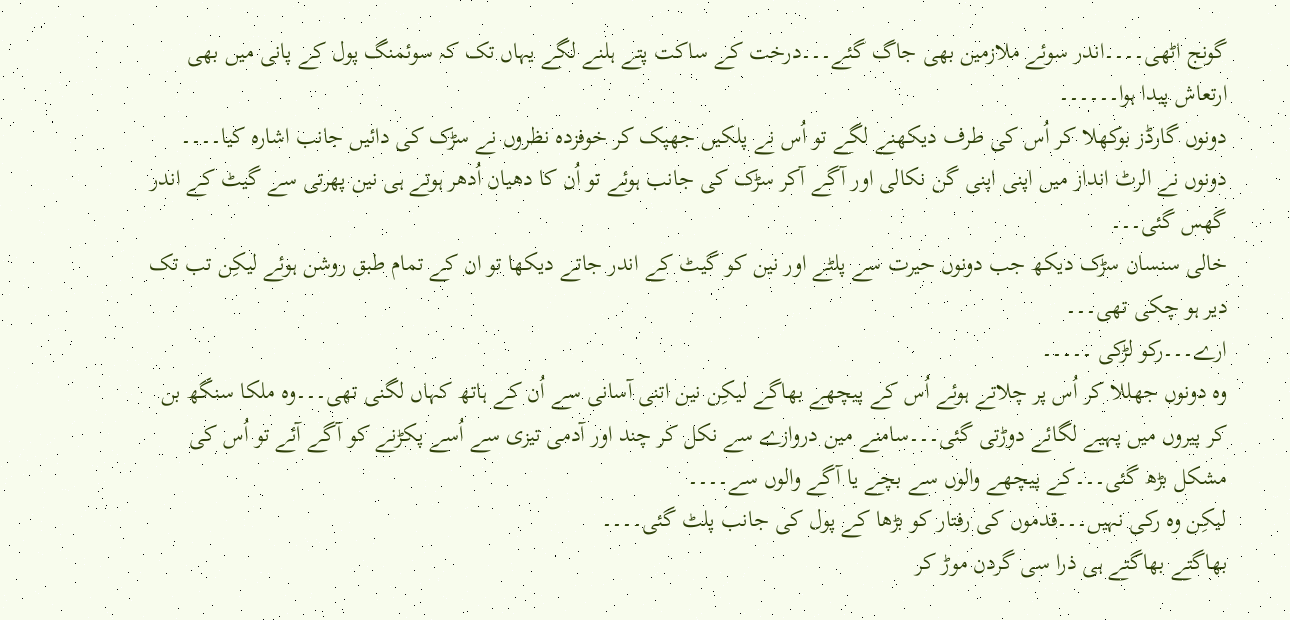گونج اٹھی۔۔۔۔اندر سوئے ملازمین بھی جاگ گئے۔۔۔درخت کے ساکت پتے ہلنے لگے یہاں تک کہ سوئمنگ پول کے پانی میں بھی ارتعاش پیدا ہوا۔۔۔۔۔۔
دونوں گارڈز بوکھلا کر اُس کی طرف دیکھنے لگے تو اُس نے پلکیں جھپک کر خوفزدہ نظروں نے سڑک کی دائیں جانب اشارہ کیا۔۔۔۔
دونوں نے الرٹ انداز میں اپنی اپنی گن نکالی اور آگے آکر سڑک کی جانب ہوئے تو اُن کا دھیان اُدھر ہوتے ہی نین پھرتی سے گیٹ کے اندر گھس گئی۔۔۔
خالی سنسان سڑک دیکھ جب دونوں حیرت سے پلٹے اور نین کو گیٹ کے اندر جاتے دیکھا تو ان کے تمام طبق روشن ہوئے لیکِن تب تک دیر ہو چکی تھی۔۔۔
ارے۔۔۔رکو لڑکی ۔۔۔۔۔
وہ دونوں جھللا کر اُس پر چلاتے ہوئے اُس کے پیچھے بھاگے لیکِن نین اتنی آسانی سے اُن کے ہاتھ کہاں لگنی تھی۔۔۔وہ ملکا سنگھ بن کر پیروں میں پہیے لگائے دوڑتی گئی۔۔۔سامنے مین دروازے سے نکل کر چند اور آدمی تیزی سے اُسے پکڑنے کو آگے آئے تو اُس کی مشکل بڑھ گئی۔۔۔کے پیچھے والوں سے بچے یا آگے والوں سے۔۔۔۔
لیکِن وہ رکی نہیں۔۔۔قدموں کی رفتار کو بڑھا کے پول کی جانب پلٹ گئی۔۔۔۔
بھاگتے بھاگتے ہی ذرا سی گردن موڑ کر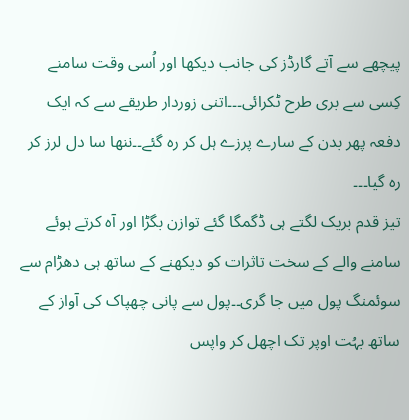پیچھے سے آتے گارڈز کی جانب دیکھا اور اُسی وقت سامنے کِسی سے بری طرح ٹکرائی۔۔۔اتنی زوردار طریقے سے کہ ایک دفعہ پھر بدن کے سارے پرزے ہل کر ره گئے۔۔ننھا سا دل لرز کر رہ گیا۔۔۔
تیز قدم بریک لگتے ہی ڈگمگا گئے توازن بگڑا اور آہ کرتے ہوئے سامنے والے کے سخت تاثرات کو دیکھنے کے ساتھ ہی دھڑام سے سوئمنگ پول میں جا گری۔۔پول سے پانی چھپاک کی آواز کے ساتھ بہُت اوپر تک اچھل کر واپس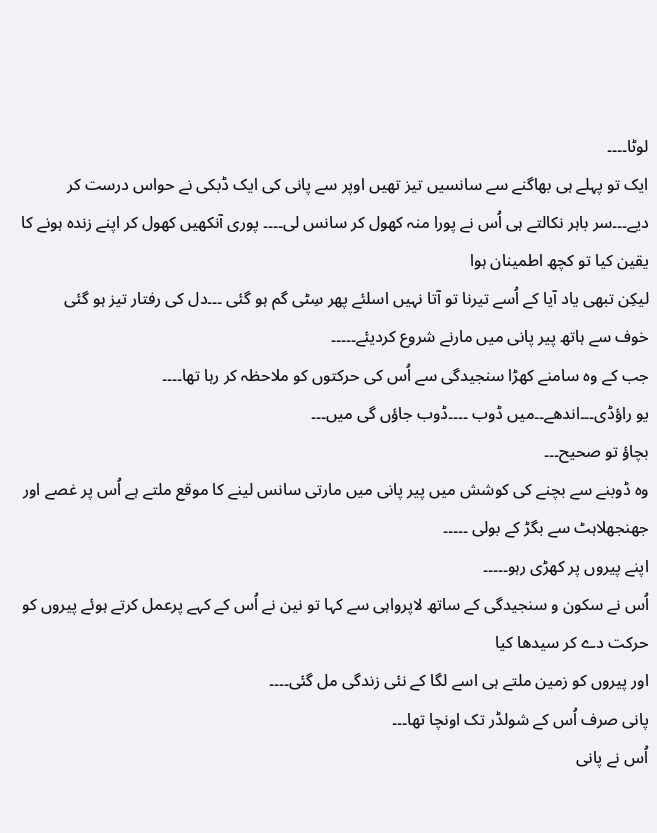لوٹا۔۔۔۔
ایک تو پہلے ہی بھاگنے سے سانسیں تیز تھیں اوپر سے پانی کی ایک ڈبکی نے حواس درست کر دیے۔۔۔سر باہر نکالتے ہی اُس نے پورا منہ کھول کر سانس لی۔۔۔۔ پوری آنکھیں کھول کر اپنے زندہ ہونے کا یقین کیا تو کچھ اطمینان ہوا
لیکِن تبھی یاد آیا کے اُسے تیرنا تو آتا نہیں اسلئے پھر سِٹی گم ہو گئی ۔۔۔دل کی رفتار تیز ہو گئی
خوف سے ہاتھ پیر پانی میں مارنے شروع کردیئے۔۔۔۔۔
جب کے وہ سامنے کھڑا سنجیدگی سے اُس کی حرکتوں کو ملاحظہ کر رہا تھا۔۔۔۔
یو راؤڈی۔۔۔اندھے۔۔میں ڈوب ۔۔۔۔ڈوب جاؤں گی میں۔۔۔
بچاؤ تو صحیح۔۔۔
وہ ڈوبنے سے بچنے کی کوشش میں پیر پانی میں مارتی سانس لینے کا موقع ملتے ہے اُس پر غصے اور جھنجھلاہٹ سے بگڑ کے بولی ۔۔۔۔۔
اپنے پیروں پر کھڑی رہو۔۔۔۔۔
اُس نے سکون و سنجیدگی کے ساتھ لاپرواہی سے کہا تو نین نے اُس کے کہے پرعمل کرتے ہوئے پیروں کو حرکت دے کر سیدھا کیا
اور پیروں كو زمین ملتے ہی اسے لگا کے نئی زندگی مل گئی۔۔۔۔
پانی صرف اُس کے شولڈر تک اونچا تھا۔۔۔
اُس نے پانی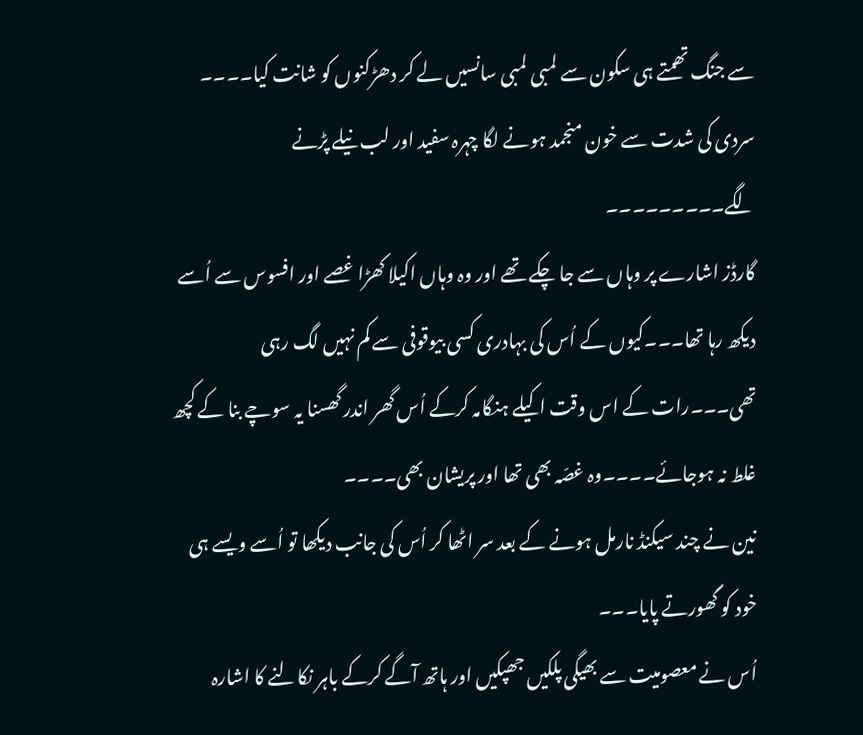سے جنگ تھمتے ہی سکون سے لمبی لمبی سانسیں لے کر دھڑکنوں کو شانت کیا۔۔۔۔
سردی کی شدت سے خون منجمد ہونے لگا چہرہ سفید اور لب نیلے پڑنے لگے۔۔۔۔۔۔۔۔۔
گارڈز اشارے پر وہاں سے جا چکے تھے اور وہ وہاں اکیلا کھڑا غصے اور افسوس سے اُسے دیکھ رہا تھا۔۔۔کیوں کے اُس کی بہادری کسی بیوقوفی سے کم نہیں لگ رہی تھی۔۔۔رات کے اس وقت اکیلے ہنگامہ کرکے اُس گھر اندر گھسنا یہ سوچے بنا کے کچھ غلط نہ ہوجائے۔۔۔۔وہ غصّہ بھی تھا اور پریشان بھی۔۔۔۔
نین نے چند سیکنڈ نارمل ہونے کے بعد سر اٹھا کر اُس کی جانب دیکھا تو اُسے ویسے ہی خود کو گھورتے پایا۔۔۔
اُس نے معصومیت سے بھیگی پلکیں جھپکیں اور ہاتھ آگے کرکے باہر نکالنے کا اشارہ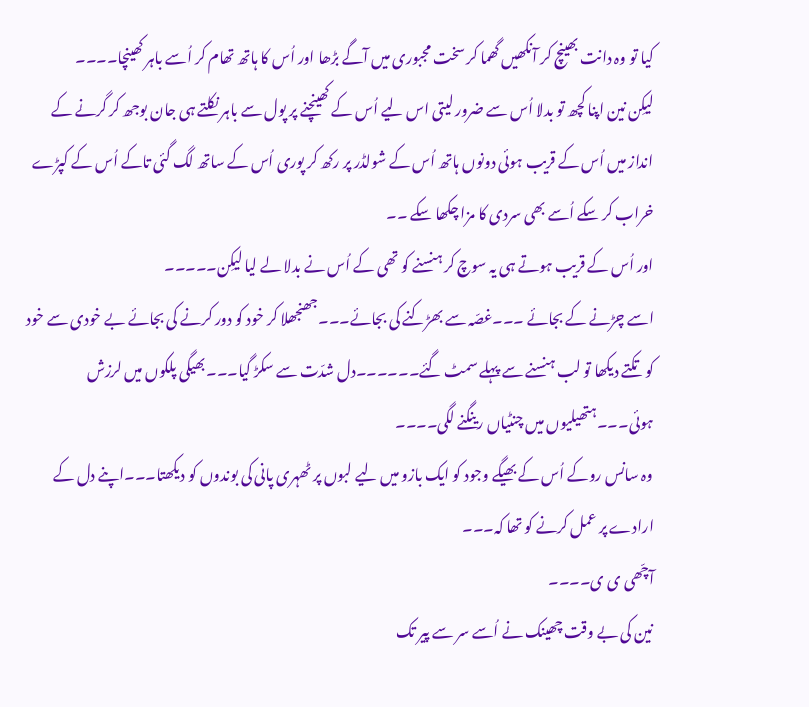کیا تو وہ دانت بھینچ کر آنکھیں گھما کر سخت مجبوری میں آگے بڑھا اور اُس کا ہاتھ تھام کر اُسے باہر کھینچا۔۔۔۔
لیکِن نین اپنا کچھ تو بدلا اُس سے ضرور لیتی اس لیے اُس کے کھینچنے پر پول سے باہر نکلتے ہی جان بوجھ کر گرنے کے انداز میں اُس کے قریب ہوئی دونوں ہاتھ اُس کے شولڈر پر رکھ کر پوری اُس کے ساتھ لگ گئی تاکے اُس کے کپڑے خراب کر سکے اُسے بھی سردی کا مزا چکھا سکے ۔۔
اور اُس کے قریب ہوتے ہی یہ سوچ کر ہنسنے کو تھی کے اُس نے بدلا لے لیا لیکِن۔۔۔۔۔
اسے چڑنے کے بجائے ۔۔۔غصّہ سے بھڑکنے کی بجائے۔۔۔جھنجھلا کر خود کو دور کرنے کی بجائے بے خودی سے خود کو تکتے دیکھا تو لب ہنسنے سے پہلے سمٹ گئے۔۔۔۔۔۔دل شدّت سے سکڑ گیا۔۔۔بھیگی پلکوں میں لرزش ہوئی۔۔۔ہتھیلیوں میں چنٹیاں رینگنے لگی۔۔۔۔
وہ سانس روکے اُس کے بھیگے وجود کو ایک بازو میں لیے لبوں پر ٹھہری پانی کی بوندوں کو دیکھتا۔۔۔اپنے دل کے ارادے پر عمل کرنے کو تھا کہ۔۔۔
آچّھی ی ی۔۔۔۔
نین کی بے وقت چھینک نے اُسے سر سے پیر تک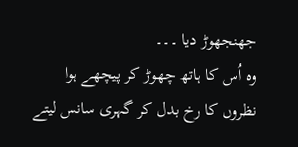جھنجھوڑ دیا ۔۔۔
وہ اُس کا ہاتھ چھوڑ کر پیچھے ہوا
نظروں کا رخ بدل کر گہری سانس لیتے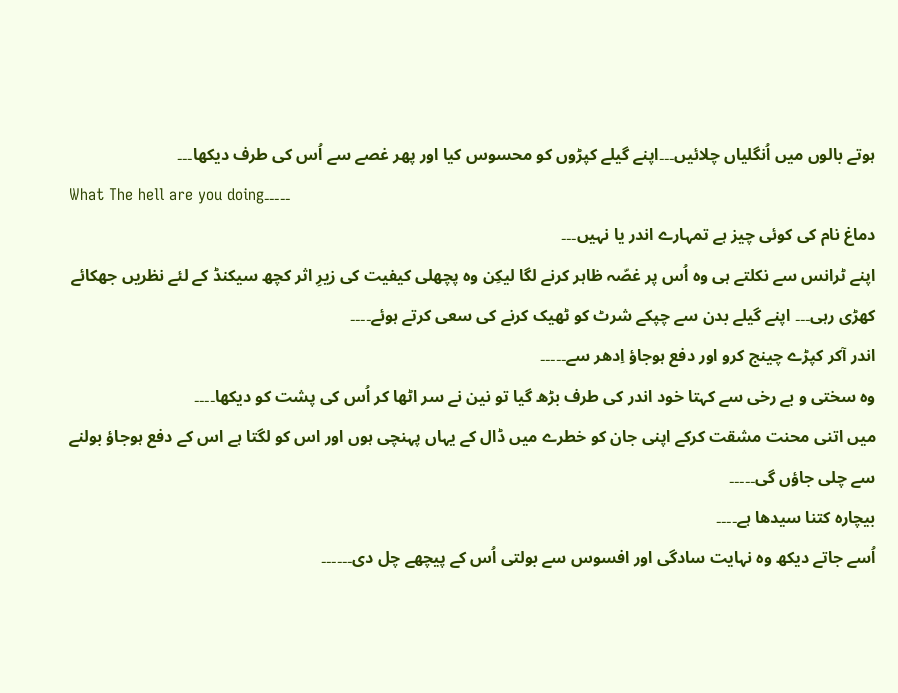ہوتے بالوں میں اُنگلیاں چلائیں۔۔۔اپنے گیلے کپڑوں کو محسوس کیا اور پھر غصے سے اُس کی طرف دیکھا۔۔۔
What The hell are you doing۔۔۔۔۔
دماغ نام کی کوئی چیز ہے تمہارے اندر یا نہیں۔۔۔
اپنے ٹرانس سے نکلتے ہی وہ اُس پر غصّہ ظاہر کرنے لگا لیکِن وہ پچھلی کیفیت کی زیرِ اثر کچھ سیکنڈ کے لئے نظریں جھکائے کھڑی رہی۔۔۔ اپنے گیلے بدن سے چپکے شرٹ کو ٹھیک کرنے کی سعی کرتے ہوئے۔۔۔۔
اندر آکر کپڑے چینج کرو اور دفع ہوجاؤ اِدھر سے۔۔۔۔۔
وہ سختی و بے رخی سے کہتا خود اندر کی طرف بڑھ گیا تو نین نے سر اٹھا کر اُس کی پشت کو دیکھا۔۔۔۔
میں اتنی محنت مشقت کرکے اپنی جان کو خطرے میں ڈال کے یہاں پہنچی ہوں اور اس کو لگتا ہے اس کے دفع ہوجاؤ بولنے سے چلی جاؤں گی۔۔۔۔۔
بیچارہ کتنا سیدھا ہے۔۔۔۔
اُسے جاتے دیکھ وہ نہایت سادگی اور افسوس سے بولتی اُس کے پیچھے چل دی۔۔۔۔۔۔